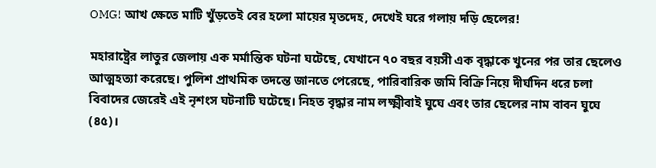OMG! আখ ক্ষেতে মাটি খুঁড়তেই বের হলো মায়ের মৃতদেহ, দেখেই ঘরে গলায় দড়ি ছেলের!

মহারাষ্ট্রের লাতুর জেলায় এক মর্মান্তিক ঘটনা ঘটেছে, যেখানে ৭০ বছর বয়সী এক বৃদ্ধাকে খুনের পর তার ছেলেও আত্মহত্যা করেছে। পুলিশ প্রাথমিক তদন্তে জানতে পেরেছে, পারিবারিক জমি বিক্রি নিয়ে দীর্ঘদিন ধরে চলা বিবাদের জেরেই এই নৃশংস ঘটনাটি ঘটেছে। নিহত বৃদ্ধার নাম লক্ষ্মীবাই ঘুঘে এবং তার ছেলের নাম বাবন ঘুঘে (৪৫)।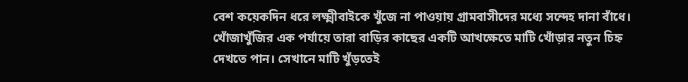বেশ কয়েকদিন ধরে লক্ষ্মীবাইকে খুঁজে না পাওয়ায় গ্রামবাসীদের মধ্যে সন্দেহ দানা বাঁধে। খোঁজাখুঁজির এক পর্যায়ে তারা বাড়ির কাছের একটি আখক্ষেতে মাটি খোঁড়ার নতুন চিহ্ন দেখতে পান। সেখানে মাটি খুঁড়তেই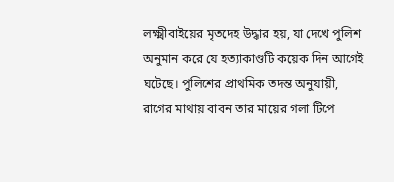লক্ষ্মীবাইয়ের মৃতদেহ উদ্ধার হয়, যা দেখে পুলিশ অনুমান করে যে হত্যাকাণ্ডটি কয়েক দিন আগেই ঘটেছে। পুলিশের প্রাথমিক তদন্ত অনুযায়ী, রাগের মাথায় বাবন তার মায়ের গলা টিপে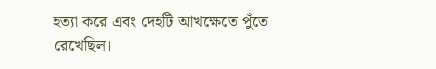হত্যা করে এবং দেহটি আখক্ষেতে পুঁতে রেখেছিল।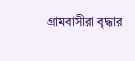গ্রামবাসীরা বৃদ্ধার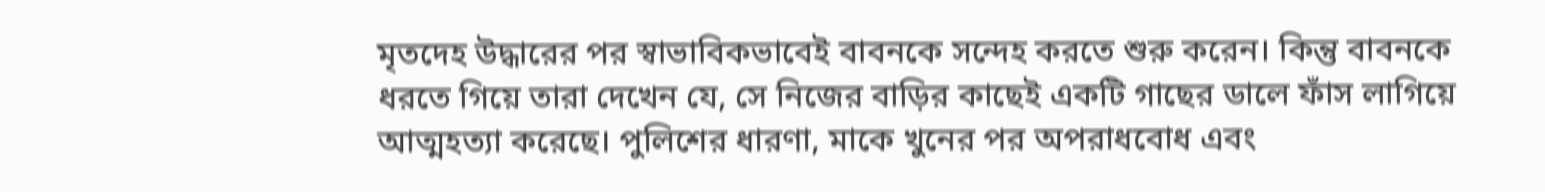মৃতদেহ উদ্ধারের পর স্বাভাবিকভাবেই বাবনকে সন্দেহ করতে শুরু করেন। কিন্তু বাবনকে ধরতে গিয়ে তারা দেখেন যে, সে নিজের বাড়ির কাছেই একটি গাছের ডালে ফাঁস লাগিয়ে আত্মহত্যা করেছে। পুলিশের ধারণা, মাকে খুনের পর অপরাধবোধ এবং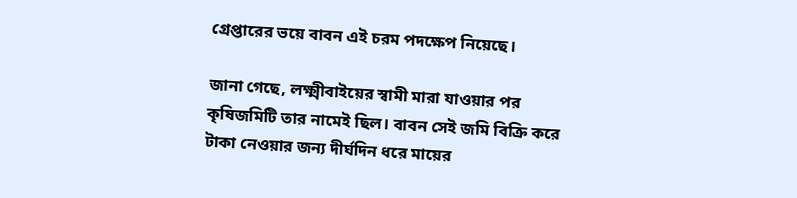গ্রেপ্তারের ভয়ে বাবন এই চরম পদক্ষেপ নিয়েছে।

জানা গেছে, লক্ষ্মীবাইয়ের স্বামী মারা যাওয়ার পর কৃষিজমিটি তার নামেই ছিল। বাবন সেই জমি বিক্রি করে টাকা নেওয়ার জন্য দীর্ঘদিন ধরে মায়ের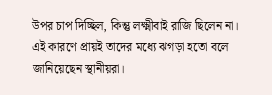উপর চাপ দিচ্ছিল, কিন্তু লক্ষ্মীবাই রাজি ছিলেন না। এই কারণে প্রায়ই তাদের মধ্যে ঝগড়া হতো বলে জানিয়েছেন স্থানীয়রা।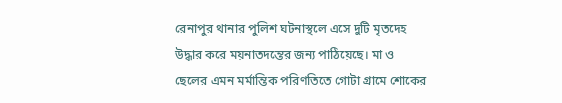রেনাপুর থানার পুলিশ ঘটনাস্থলে এসে দুটি মৃতদেহ উদ্ধার করে ময়নাতদন্তের জন্য পাঠিয়েছে। মা ও ছেলের এমন মর্মান্তিক পরিণতিতে গোটা গ্রামে শোকের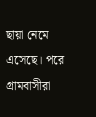ছায়া নেমে এসেছে। পরে গ্রামবাসীরা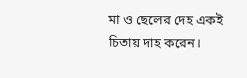মা ও ছেলের দেহ একই চিতায় দাহ করেন।